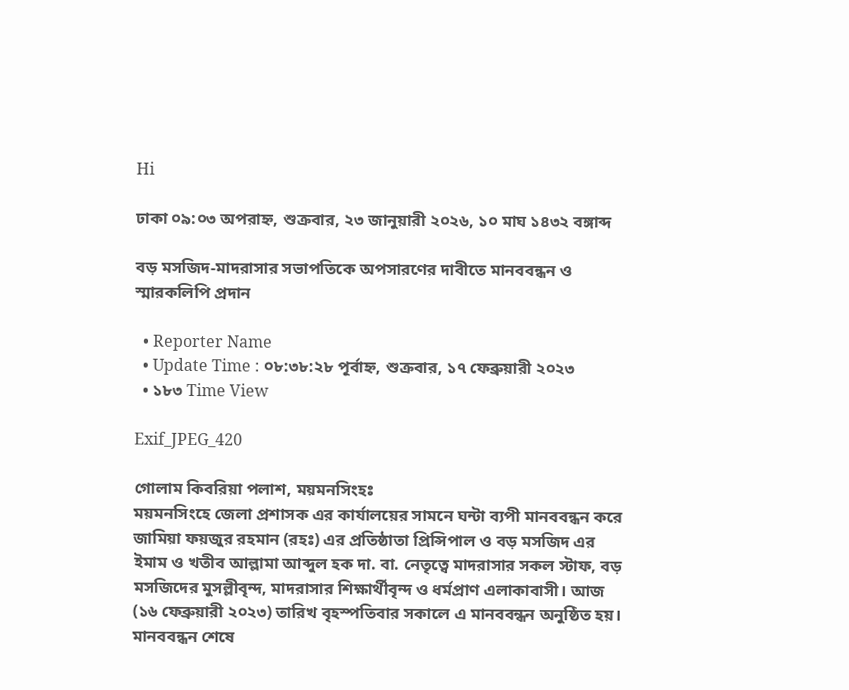Hi

ঢাকা ০৯:০৩ অপরাহ্ন, শুক্রবার, ২৩ জানুয়ারী ২০২৬, ১০ মাঘ ১৪৩২ বঙ্গাব্দ

বড় মসজিদ-মাদরাসার সভাপতিকে অপসারণের দাবীতে মানববন্ধন ও স্মারকলিপি প্রদান

  • Reporter Name
  • Update Time : ০৮:৩৮:২৮ পূর্বাহ্ন, শুক্রবার, ১৭ ফেব্রুয়ারী ২০২৩
  • ১৮৩ Time View

Exif_JPEG_420

গোলাম কিবরিয়া পলাশ, ময়মনসিংহঃ
ময়মনসিংহে জেলা প্রশাসক এর কার্যালয়ের সামনে ঘন্টা ব্যপী মানববন্ধন করে জামিয়া ফয়জুর রহমান (রহঃ) এর প্রতিষ্ঠাতা প্রিন্সিপাল ও বড় মসজিদ এর ইমাম ও খতীব আল্লামা আব্দুল হক দা. বা. নেতৃত্বে মাদরাসার সকল স্টাফ, বড় মসজিদের মুসল্লীবৃন্দ, মাদরাসার শিক্ষার্থীবৃন্দ ও ধর্মপ্রাণ এলাকাবাসী। আজ (১৬ ফেব্রুয়ারী ২০২৩) তারিখ বৃহস্পতিবার সকালে এ মানববন্ধন অনুষ্ঠিত হয়। মানববন্ধন শেষে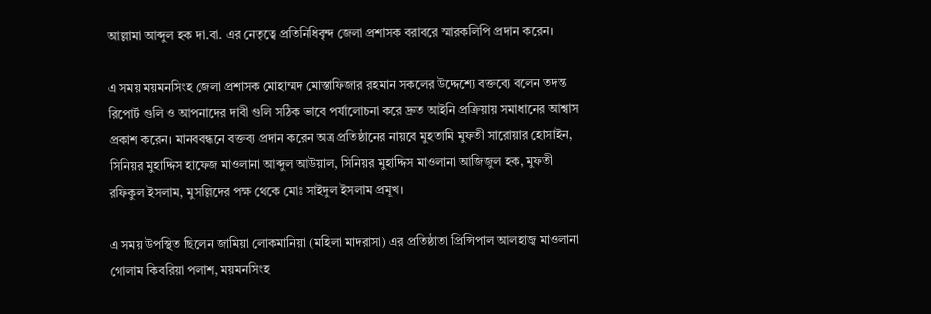আল্লামা আব্দুল হক দা.বা. এর নেতৃত্বে প্রতিনিধিবৃন্দ জেলা প্রশাসক বরাবরে স্মারকলিপি প্রদান করেন।

এ সময় ময়মনসিংহ জেলা প্রশাসক মোহাম্মদ মোস্তাফিজার রহমান সকলের উদ্দেশ্যে বক্তব্যে বলেন তদন্ত রিপোর্ট গুলি ও আপনাদের দাবী গুলি সঠিক ভাবে পর্যালোচনা করে দ্রুত আইনি প্রক্রিয়ায় সমাধানের আশ্বাস প্রকাশ করেন। মানববন্ধনে বক্তব্য প্রদান করেন অত্র প্রতিষ্ঠানের নায়বে মুহতামি মুফতী সারোয়ার হোসাইন, সিনিয়র মুহাদ্দিস হাফেজ মাওলানা আব্দুল আউয়াল, সিনিয়র মুহাদ্দিস মাওলানা আজিজুল হক, মুফতী রফিকুল ইসলাম, মুসল্লিদের পক্ষ থেকে মোঃ সাইদুল ইসলাম প্রমূখ।

এ সময় উপস্থিত ছিলেন জামিয়া লোকমানিয়া (মহিলা মাদরাসা) এর প্রতিষ্ঠাতা প্রিন্সিপাল আলহাজ্ব মাওলানা গোলাম কিবরিয়া পলাশ, ময়মনসিংহ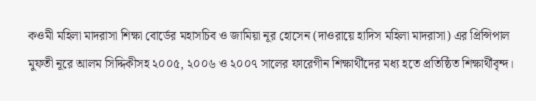কওমী মহিলা মাদরাসা শিক্ষা বোর্ডের মহাসচিব ও জামিয়া নূর হোসেন (দাওরায়ে হাদিস মহিলা মাদরাসা) এর প্রিন্সিপাল মুফতী নূরে আলম সিদ্দিকীসহ ২০০৫, ২০০৬ ও ২০০৭ সালের ফারেগীন শিক্ষার্থীদের মধ্য হতে প্রতিষ্ঠিত শিক্ষার্থীবৃন্দ।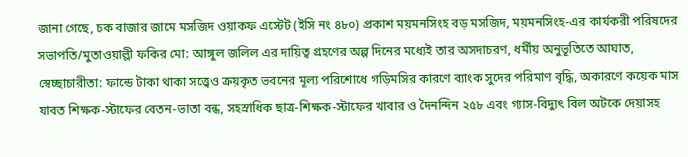জানা গেছে, চক বাজার জামে মসজিদ ওয়াকফ এস্টেট (ইসি নং ৪৮০) প্রকাশ ময়মনসিংহ বড় মসজিদ, ময়মনসিংহ-এর কার্যকরী পরিষদের সভাপতি/মুতাওয়াল্লী ফকির মো: আঙ্গুল জলিল এর দায়িত্ব গ্রহণের অল্প দিনের মধ্যেই তার অসদাচরণ, ধর্মীয় অনুভূতিতে আঘাত, স্বেচ্ছাচারীতা: ফান্ডে টাকা থাকা সত্ত্বেও ক্রয়কৃত ভবনের মূল্য পরিশোধে গড়িমসির কারণে ব্যাংক সুদের পরিমাণ বৃদ্ধি, অকারণে কয়েক মাস যাবত শিক্ষক-স্টাফের বেতন-ভাতা বন্ধ, সহস্রাধিক ছাত্র-শিক্ষক-স্টাফের খাবার ও দৈনন্দিন ২৫৮ এবং গ্যাস-বিদ্যুৎ বিল অটকে দেয়াসহ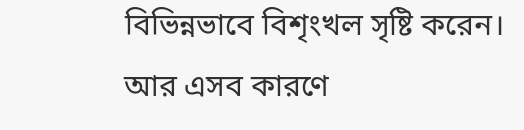বিভিন্নভাবে বিশৃংখল সৃষ্টি করেন। আর এসব কারণে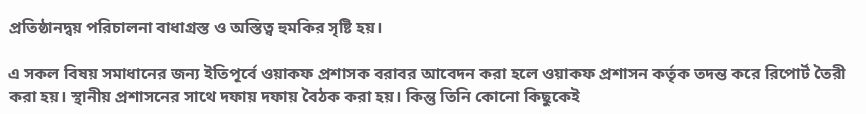প্রতিষ্ঠানদ্বয় পরিচালনা বাধাগ্রস্ত ও অস্তিত্ব হুমকির সৃষ্টি হয়।

এ সকল বিষয় সমাধানের জন্য ইতিপূর্বে ওয়াকফ প্রশাসক বরাবর আবেদন করা হলে ওয়াকফ প্রশাসন কর্তৃক তদন্ত করে রিপোর্ট তৈরী করা হয়। স্থানীয় প্রশাসনের সাথে দফায় দফায় বৈঠক করা হয়। কিন্তু তিনি কোনো কিছুকেই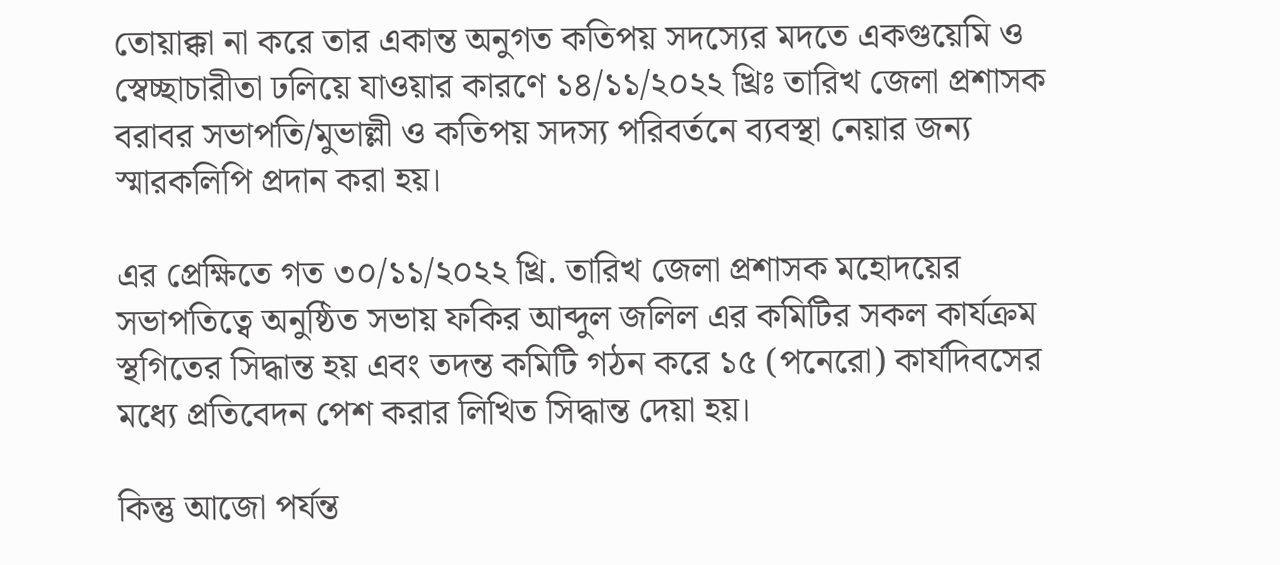তোয়াক্কা না করে তার একান্ত অনুগত কতিপয় সদস্যের মদতে একগুয়েমি ও স্বেচ্ছাচারীতা ঢলিয়ে যাওয়ার কারণে ১৪/১১/২০২২ খ্রিঃ তারিখ জেলা প্রশাসক বরাবর সভাপতি/মুভাল্লী ও কতিপয় সদস্য পরিবর্তনে ব্যবস্থা নেয়ার জন্য স্মারকলিপি প্রদান করা হয়।

এর প্রেক্ষিতে গত ৩০/১১/২০২২ খ্রি. তারিখ জেলা প্রশাসক মহোদয়ের সভাপতিত্বে অনুষ্ঠিত সভায় ফকির আব্দুল জলিল এর কমিটির সকল কার্যক্রম স্থগিতের সিদ্ধান্ত হয় এবং তদন্ত কমিটি গঠন করে ১৫ (পনেরো) কার্যদিবসের মধ্যে প্রতিবেদন পেশ করার লিখিত সিদ্ধান্ত দেয়া হয়।

কিন্তু আজো পর্যন্ত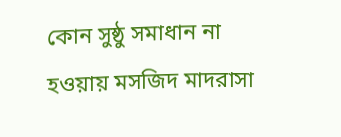কোন সুষ্ঠু সমাধান না হওয়ায় মসজিদ মাদরাসা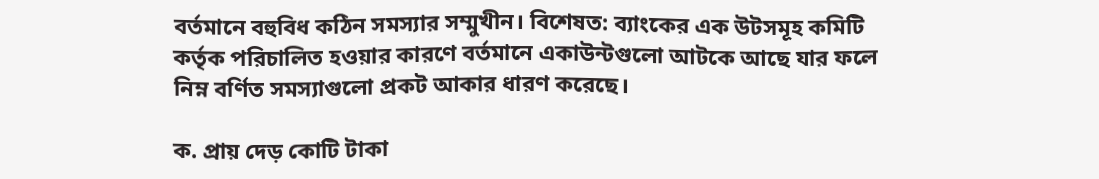বর্তমানে বহুবিধ কঠিন সমস্যার সম্মুখীন। বিশেষত: ব্যাংকের এক উটসমূহ কমিটি কর্তৃক পরিচালিত হওয়ার কারণে বর্তমানে একাউন্টগুলো আটকে আছে যার ফলে নিম্ন বর্ণিত সমস্যাগুলো প্রকট আকার ধারণ করেছে।

ক. প্রায় দেড় কোটি টাকা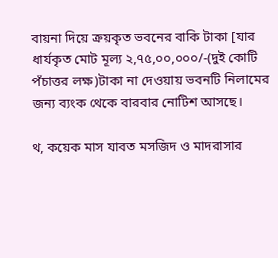বায়না দিয়ে ক্রয়কৃত ভবনের বাকি টাকা [যার ধার্যকৃত মোট মূল্য ২,৭৫,০০,০০০/-(দুই কোটি পঁচাত্তর লক্ষ)টাকা না দেওয়ায় ভবনটি নিলামের জন্য ব্যংক থেকে বারবার নোটিশ আসছে।

থ, কয়েক মাস যাবত মসজিদ ও মাদরাসার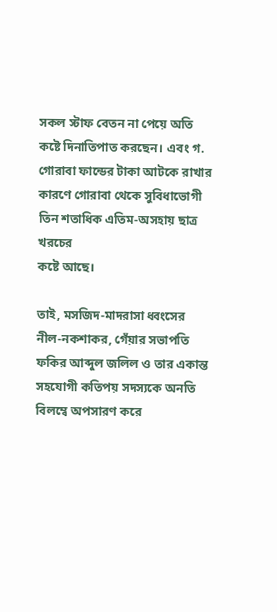সকল স্টাফ বেতন না পেয়ে অতি কষ্টে দিনাতিপাত করছেন। এবং গ. গোরাবা ফান্ডের টাকা আটকে রাখার কারণে গোরাবা থেকে সুবিধাভোগী তিন শতাধিক এতিম-অসহায় ছাত্র খরচের
কষ্টে আছে।

তাই, মসজিদ-মাদরাসা ধ্বংসের নীল-নকশাকর, গেঁয়ার সভাপতি ফকির আব্দুল জলিল ও তার একান্ত সহযোগী কতিপয় সদস্যকে অনতি বিলম্বে অপসারণ করে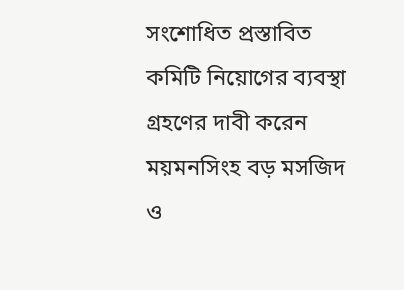সংশোধিত প্রস্তাবিত কমিটি নিয়োগের ব্যবস্থা গ্রহণের দাবী করেন ময়মনসিংহ বড় মসজিদ ও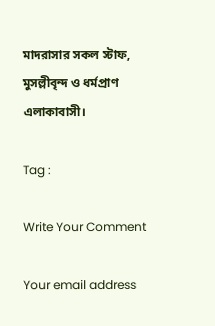মাদরাসার সকল স্টাফ, মুসল্লীবৃন্দ ও ধর্মপ্রাণ এলাকাবাসী।

Tag :

Write Your Comment

Your email address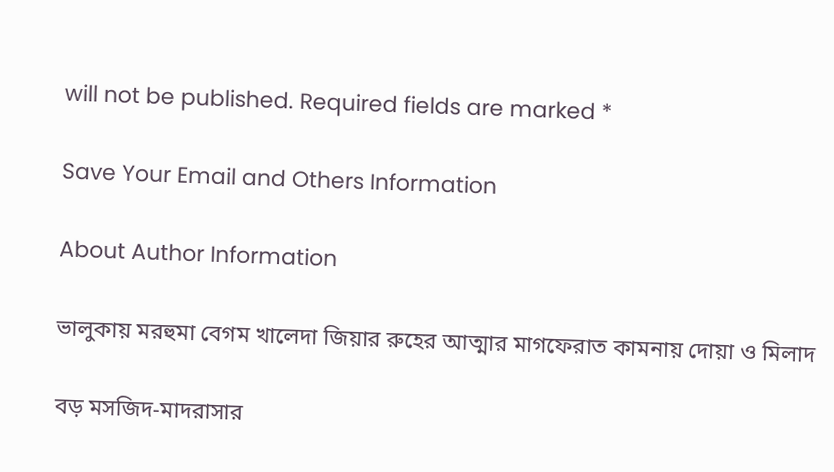will not be published. Required fields are marked *

Save Your Email and Others Information

About Author Information

ভালুকায় মরহুমা বেগম খালেদা জিয়ার রুহের আত্মার মাগফেরাত কামনায় দোয়া ও মিলাদ

বড় মসজিদ-মাদরাসার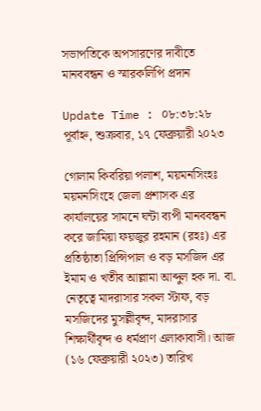সভাপতিকে অপসারণের দাবীতে মানববন্ধন ও স্মারকলিপি প্রদান

Update Time : ০৮:৩৮:২৮ পূর্বাহ্ন, শুক্রবার, ১৭ ফেব্রুয়ারী ২০২৩

গোলাম কিবরিয়া পলাশ, ময়মনসিংহঃ
ময়মনসিংহে জেলা প্রশাসক এর কার্যালয়ের সামনে ঘন্টা ব্যপী মানববন্ধন করে জামিয়া ফয়জুর রহমান (রহঃ) এর প্রতিষ্ঠাতা প্রিন্সিপাল ও বড় মসজিদ এর ইমাম ও খতীব আল্লামা আব্দুল হক দা. বা. নেতৃত্বে মাদরাসার সকল স্টাফ, বড় মসজিদের মুসল্লীবৃন্দ, মাদরাসার শিক্ষার্থীবৃন্দ ও ধর্মপ্রাণ এলাকাবাসী। আজ (১৬ ফেব্রুয়ারী ২০২৩) তারিখ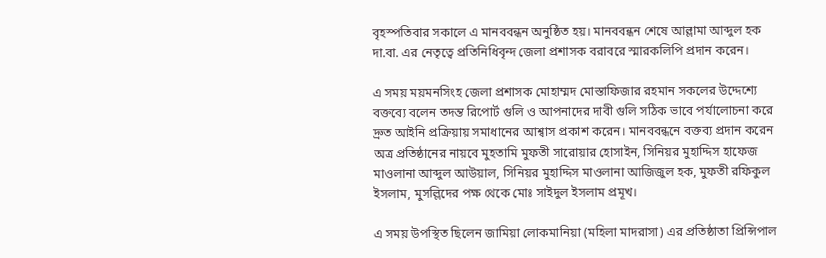বৃহস্পতিবার সকালে এ মানববন্ধন অনুষ্ঠিত হয়। মানববন্ধন শেষে আল্লামা আব্দুল হক দা.বা. এর নেতৃত্বে প্রতিনিধিবৃন্দ জেলা প্রশাসক বরাবরে স্মারকলিপি প্রদান করেন।

এ সময় ময়মনসিংহ জেলা প্রশাসক মোহাম্মদ মোস্তাফিজার রহমান সকলের উদ্দেশ্যে বক্তব্যে বলেন তদন্ত রিপোর্ট গুলি ও আপনাদের দাবী গুলি সঠিক ভাবে পর্যালোচনা করে দ্রুত আইনি প্রক্রিয়ায় সমাধানের আশ্বাস প্রকাশ করেন। মানববন্ধনে বক্তব্য প্রদান করেন অত্র প্রতিষ্ঠানের নায়বে মুহতামি মুফতী সারোয়ার হোসাইন, সিনিয়র মুহাদ্দিস হাফেজ মাওলানা আব্দুল আউয়াল, সিনিয়র মুহাদ্দিস মাওলানা আজিজুল হক, মুফতী রফিকুল ইসলাম, মুসল্লিদের পক্ষ থেকে মোঃ সাইদুল ইসলাম প্রমূখ।

এ সময় উপস্থিত ছিলেন জামিয়া লোকমানিয়া (মহিলা মাদরাসা) এর প্রতিষ্ঠাতা প্রিন্সিপাল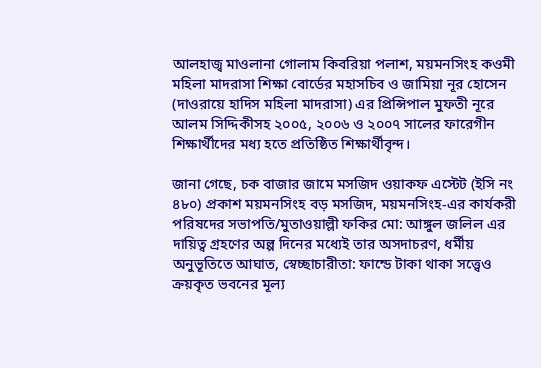আলহাজ্ব মাওলানা গোলাম কিবরিয়া পলাশ, ময়মনসিংহ কওমী মহিলা মাদরাসা শিক্ষা বোর্ডের মহাসচিব ও জামিয়া নূর হোসেন (দাওরায়ে হাদিস মহিলা মাদরাসা) এর প্রিন্সিপাল মুফতী নূরে আলম সিদ্দিকীসহ ২০০৫, ২০০৬ ও ২০০৭ সালের ফারেগীন শিক্ষার্থীদের মধ্য হতে প্রতিষ্ঠিত শিক্ষার্থীবৃন্দ।

জানা গেছে, চক বাজার জামে মসজিদ ওয়াকফ এস্টেট (ইসি নং ৪৮০) প্রকাশ ময়মনসিংহ বড় মসজিদ, ময়মনসিংহ-এর কার্যকরী পরিষদের সভাপতি/মুতাওয়াল্লী ফকির মো: আঙ্গুল জলিল এর দায়িত্ব গ্রহণের অল্প দিনের মধ্যেই তার অসদাচরণ, ধর্মীয় অনুভূতিতে আঘাত, স্বেচ্ছাচারীতা: ফান্ডে টাকা থাকা সত্ত্বেও ক্রয়কৃত ভবনের মূল্য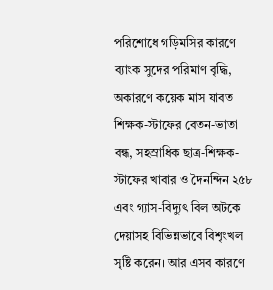পরিশোধে গড়িমসির কারণে ব্যাংক সুদের পরিমাণ বৃদ্ধি, অকারণে কয়েক মাস যাবত শিক্ষক-স্টাফের বেতন-ভাতা বন্ধ, সহস্রাধিক ছাত্র-শিক্ষক-স্টাফের খাবার ও দৈনন্দিন ২৫৮ এবং গ্যাস-বিদ্যুৎ বিল অটকে দেয়াসহ বিভিন্নভাবে বিশৃংখল সৃষ্টি করেন। আর এসব কারণে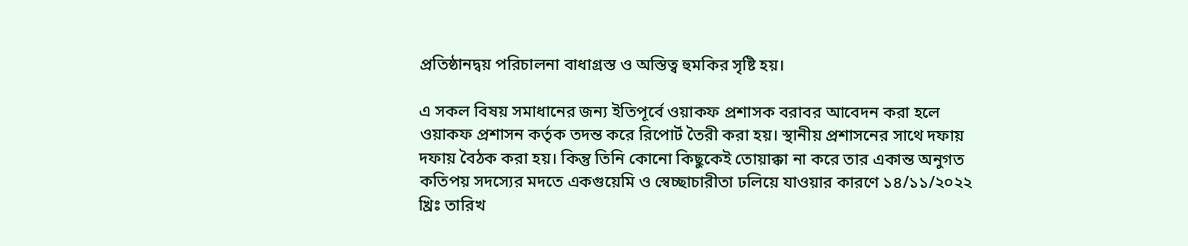প্রতিষ্ঠানদ্বয় পরিচালনা বাধাগ্রস্ত ও অস্তিত্ব হুমকির সৃষ্টি হয়।

এ সকল বিষয় সমাধানের জন্য ইতিপূর্বে ওয়াকফ প্রশাসক বরাবর আবেদন করা হলে ওয়াকফ প্রশাসন কর্তৃক তদন্ত করে রিপোর্ট তৈরী করা হয়। স্থানীয় প্রশাসনের সাথে দফায় দফায় বৈঠক করা হয়। কিন্তু তিনি কোনো কিছুকেই তোয়াক্কা না করে তার একান্ত অনুগত কতিপয় সদস্যের মদতে একগুয়েমি ও স্বেচ্ছাচারীতা ঢলিয়ে যাওয়ার কারণে ১৪/১১/২০২২ খ্রিঃ তারিখ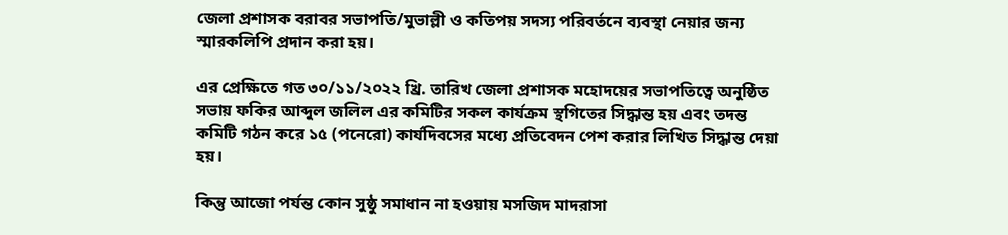জেলা প্রশাসক বরাবর সভাপতি/মুভাল্লী ও কতিপয় সদস্য পরিবর্তনে ব্যবস্থা নেয়ার জন্য স্মারকলিপি প্রদান করা হয়।

এর প্রেক্ষিতে গত ৩০/১১/২০২২ খ্রি. তারিখ জেলা প্রশাসক মহোদয়ের সভাপতিত্বে অনুষ্ঠিত সভায় ফকির আব্দুল জলিল এর কমিটির সকল কার্যক্রম স্থগিতের সিদ্ধান্ত হয় এবং তদন্ত কমিটি গঠন করে ১৫ (পনেরো) কার্যদিবসের মধ্যে প্রতিবেদন পেশ করার লিখিত সিদ্ধান্ত দেয়া হয়।

কিন্তু আজো পর্যন্ত কোন সুষ্ঠু সমাধান না হওয়ায় মসজিদ মাদরাসা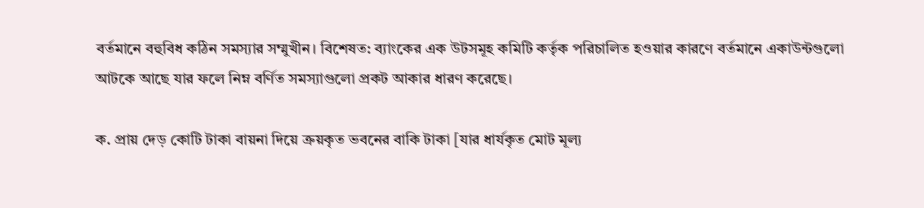বর্তমানে বহুবিধ কঠিন সমস্যার সম্মুখীন। বিশেষত: ব্যাংকের এক উটসমূহ কমিটি কর্তৃক পরিচালিত হওয়ার কারণে বর্তমানে একাউন্টগুলো আটকে আছে যার ফলে নিম্ন বর্ণিত সমস্যাগুলো প্রকট আকার ধারণ করেছে।

ক. প্রায় দেড় কোটি টাকা বায়না দিয়ে ক্রয়কৃত ভবনের বাকি টাকা [যার ধার্যকৃত মোট মূল্য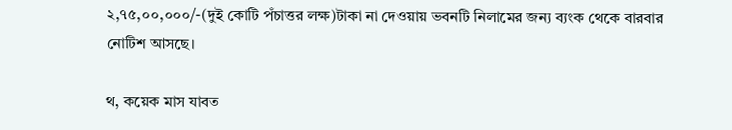২,৭৫,০০,০০০/-(দুই কোটি পঁচাত্তর লক্ষ)টাকা না দেওয়ায় ভবনটি নিলামের জন্য ব্যংক থেকে বারবার নোটিশ আসছে।

থ, কয়েক মাস যাবত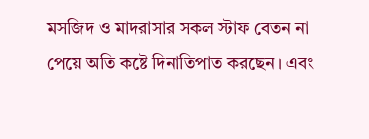মসজিদ ও মাদরাসার সকল স্টাফ বেতন না পেয়ে অতি কষ্টে দিনাতিপাত করছেন। এবং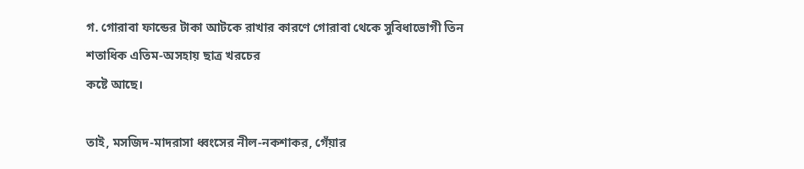গ. গোরাবা ফান্ডের টাকা আটকে রাখার কারণে গোরাবা থেকে সুবিধাভোগী তিন শতাধিক এতিম-অসহায় ছাত্র খরচের
কষ্টে আছে।

তাই, মসজিদ-মাদরাসা ধ্বংসের নীল-নকশাকর, গেঁয়ার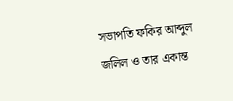সভাপতি ফকির আব্দুল জলিল ও তার একান্ত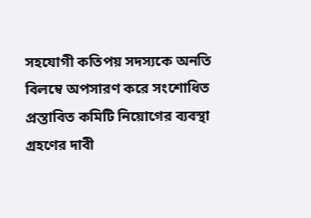সহযোগী কতিপয় সদস্যকে অনতি বিলম্বে অপসারণ করে সংশোধিত প্রস্তাবিত কমিটি নিয়োগের ব্যবস্থা গ্রহণের দাবী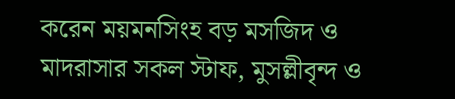করেন ময়মনসিংহ বড় মসজিদ ও মাদরাসার সকল স্টাফ, মুসল্লীবৃন্দ ও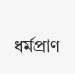ধর্মপ্রাণ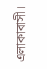এলাকাবাসী।